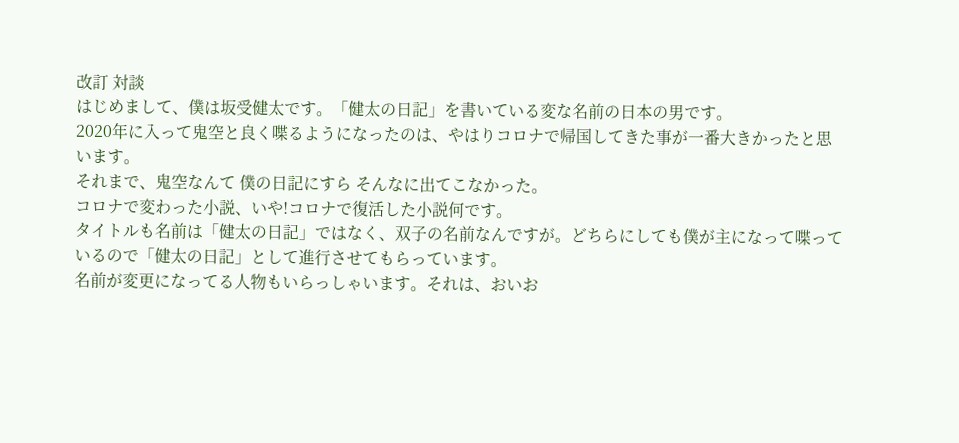改訂 対談
はじめまして、僕は坂受健太です。「健太の日記」を書いている変な名前の日本の男です。
2020年に入って鬼空と良く喋るようになったのは、やはりコロナで帰国してきた事が一番大きかったと思います。
それまで、鬼空なんて 僕の日記にすら そんなに出てこなかった。
コロナで変わった小説、いや!コロナで復活した小説何です。
タイトルも名前は「健太の日記」ではなく、双子の名前なんですが。どちらにしても僕が主になって喋っているので「健太の日記」として進行させてもらっています。
名前が変更になってる人物もいらっしゃいます。それは、おいお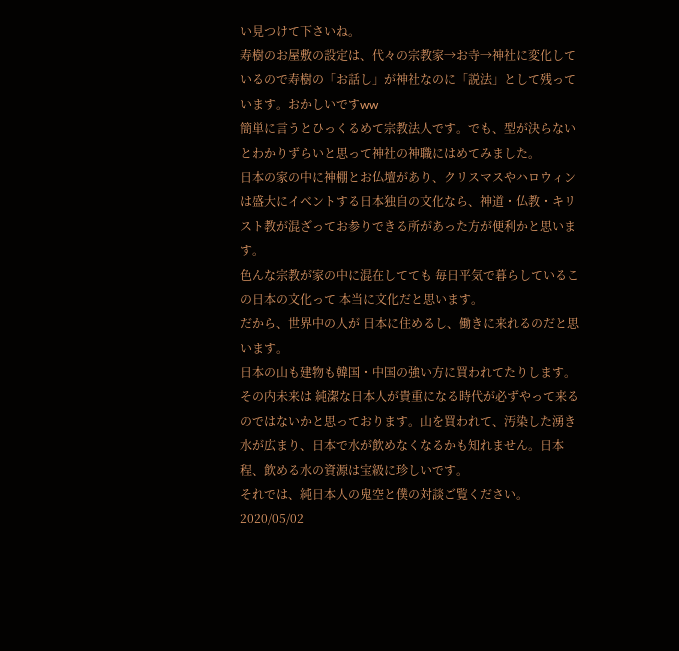い見つけて下さいね。
寿樹のお屋敷の設定は、代々の宗教家→お寺→神社に変化しているので寿樹の「お話し」が神社なのに「説法」として残っています。おかしいですww
簡単に言うとひっくるめて宗教法人です。でも、型が決らないとわかりずらいと思って神社の神職にはめてみました。
日本の家の中に神棚とお仏壇があり、クリスマスやハロウィンは盛大にイベントする日本独自の文化なら、神道・仏教・キリスト教が混ざってお参りできる所があった方が便利かと思います。
色んな宗教が家の中に混在してても 毎日平気で暮らしているこの日本の文化って 本当に文化だと思います。
だから、世界中の人が 日本に住めるし、働きに来れるのだと思います。
日本の山も建物も韓国・中国の強い方に買われてたりします。その内未来は 純潔な日本人が貴重になる時代が必ずやって来るのではないかと思っております。山を買われて、汚染した湧き水が広まり、日本で水が飲めなくなるかも知れません。日本程、飲める水の資源は宝級に珍しいです。
それでは、純日本人の鬼空と僕の対談ご覧ください。
2020/05/02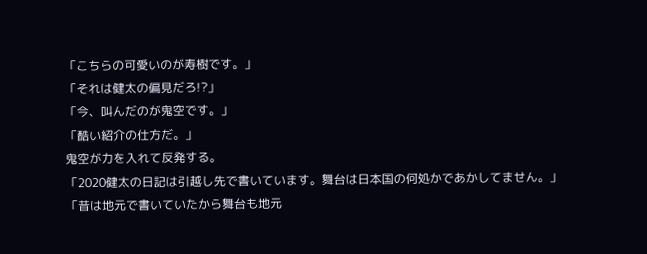「こちらの可愛いのが寿樹です。」
「それは健太の偏見だろ!?」
「今、叫んだのが鬼空です。」
「酷い紹介の仕方だ。」
鬼空が力を入れて反発する。
「2020健太の日記は引越し先で書いています。舞台は日本国の何処かであかしてません。」
「昔は地元で書いていたから舞台も地元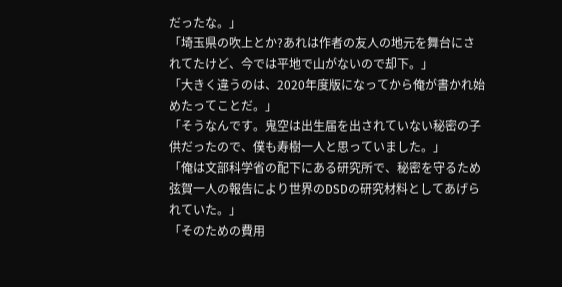だったな。」
「埼玉県の吹上とか?あれは作者の友人の地元を舞台にされてたけど、今では平地で山がないので却下。」
「大きく違うのは、2020年度版になってから俺が書かれ始めたってことだ。」
「そうなんです。鬼空は出生届を出されていない秘密の子供だったので、僕も寿樹一人と思っていました。」
「俺は文部科学省の配下にある研究所で、秘密を守るため弦賀一人の報告により世界のDSDの研究材料としてあげられていた。」
「そのための費用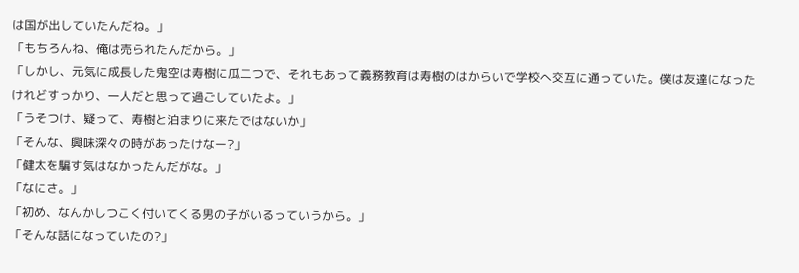は国が出していたんだね。」
「もちろんね、俺は売られたんだから。」
「しかし、元気に成長した鬼空は寿樹に瓜二つで、それもあって義務教育は寿樹のはからいで学校へ交互に通っていた。僕は友達になったけれどすっかり、一人だと思って過ごしていたよ。」
「うそつけ、疑って、寿樹と泊まりに来たではないか」
「そんな、興味深々の時があったけなー?」
「健太を騙す気はなかったんだがな。」
「なにさ。」
「初め、なんかしつこく付いてくる男の子がいるっていうから。」
「そんな話になっていたの?」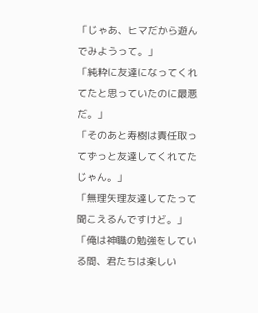「じゃあ、ヒマだから遊んでみようって。」
「純粋に友達になってくれてたと思っていたのに最悪だ。」
「そのあと寿樹は責任取ってずっと友達してくれてたじゃん。」
「無理矢理友達してたって聞こえるんですけど。」
「俺は神職の勉強をしている間、君たちは楽しい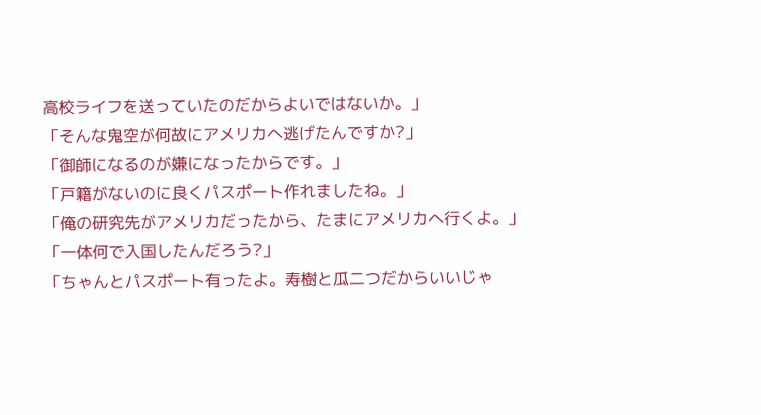高校ライフを送っていたのだからよいではないか。」
「そんな鬼空が何故にアメリカへ逃げたんですか?」
「御師になるのが嫌になったからです。」
「戸籍がないのに良くパスポート作れましたね。」
「俺の研究先がアメリカだったから、たまにアメリカへ行くよ。」
「一体何で入国したんだろう?」
「ちゃんとパスポート有ったよ。寿樹と瓜二つだからいいじゃ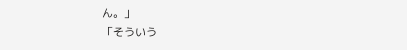ん。」
「そういう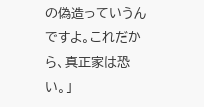の偽造っていうんですよ。これだから、真正家は恐い。」